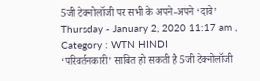5जी टेक्नोलॉजी पर सभी के अपने-अपने ‘दावे’
Thursday - January 2, 2020 11:17 am ,
Category : WTN HINDI
‘परिवर्तनकारी’ साबित हो सकती है 5जी टेक्नोलॉजी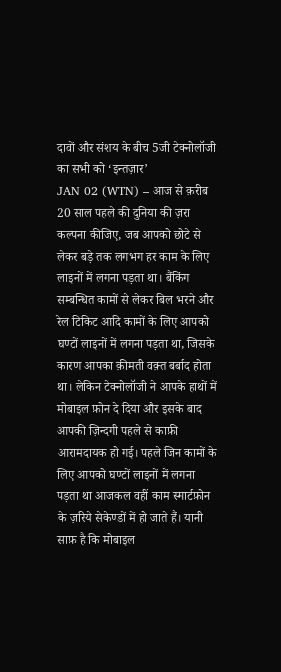दावों और संशय के बीच 5जी टेक्नोलॉजी का सभी को ‘इन्तज़ार’
JAN 02 (WTN) – आज से क़रीब 20 साल पहले की दुनिया की ज़रा कल्पना कीजिए, जब आपको छोटे से लेकर बड़े तक लगभग हर काम के लिए लाइनों में लगना पड़ता था। बैंकिंग सम्बन्धित कामों से लेकर बिल भरने और रेल टिकिट आदि कामों के लिए आपको घण्टों लाइनों में लगना पड़ता था, जिसके कारण आपका क़ीमती वक़्त बर्बाद होता था। लेकिन टेक्नोलॉजी ने आपके हाथों में मोबाइल फ़ोन दे दिया और इसके बाद आपकी ज़िन्दगी पहले से काफ़ी आरामदायक हो गई। पहले जिन कामों के लिए आपको घण्टों लाइनों में लगना पड़ता था आजकल वहीं काम स्मार्टफ़ोन के ज़रिये सेकेण्डों में हो जाते हैं। यानी साफ़ है कि मोबाइल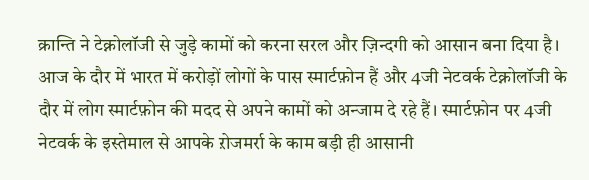क्रान्ति ने टेक्नोलॉजी से जुड़े कामों को करना सरल और ज़िन्दगी को आसान बना दिया है।
आज के दौर में भारत में करोड़ों लोगों के पास स्मार्टफ़ोन हैं और 4जी नेटवर्क टेक्नोलॉजी के दौर में लोग स्मार्टफ़ोन की मदद से अपने कामों को अन्जाम दे रहे हैं। स्मार्टफ़ोन पर 4जी नेटवर्क के इस्तेमाल से आपके ऱोजमर्रा के काम बड़ी ही आसानी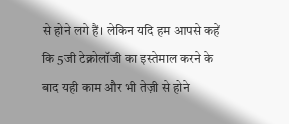से होने लगे हैं। लेकिन यदि हम आपसे कहें कि 5जी टेक्नोलॉजी का इस्तेमाल करने के बाद यही काम और भी तेज़ी से होने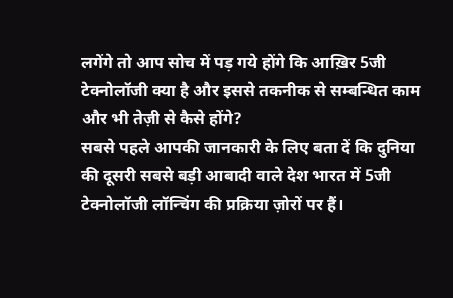लगेंगे तो आप सोच में पड़ गये होंगे कि आख़िर 5जी टेक्नोलॉजी क्या है और इससे तकनीक से सम्बन्धित काम और भी तेज़ी से कैसे होंगे?
सबसे पहले आपकी जानकारी के लिए बता दें कि दुनिया की दूसरी सबसे बड़ी आबादी वाले देश भारत में 5जी टेक्नोलॉजी लॉन्चिंग की प्रक्रिया ज़ोरों पर हैं।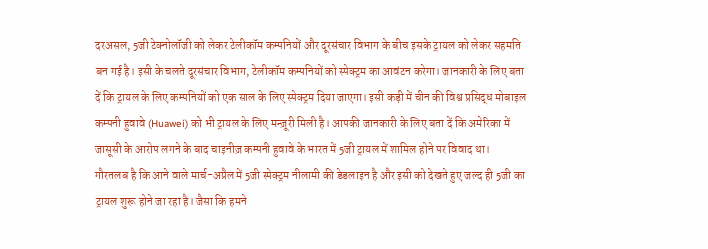दरअसल, 5जी टेक्नोलॉजी को लेकर टेलीकॉम कम्पनियों और दूरसंचार विभाग के बीच इसके ट्रायल को लेकर सहमति बन गई है। इसी के चलते दूरसंचार विभाग, टेलीकॉम कम्पनियों को स्पेक्ट्रम का आवंटन करेगा। जानकारी के लिए बता दें कि ट्रायल के लिए कम्पनियों को एक साल के लिए स्पेक्ट्रम दिया जाएगा। इसी कड़ी में चीन की विश्व प्रसिद्ध मोबाइल कम्पनी हुवावे (Huawei) को भी ट्रायल के लिए मन्ज़ूरी मिली है। आपकी जानकारी के लिए बता दें कि अमेरिका में जासूसी के आरोप लगने के बाद चाइनीज़ कम्पनी हुवावे के भारत में 5जी ट्रायल में शामिल होने पर विवाद था।
गौरतलब है कि आने वाले मार्च-अप्रैल में 5जी स्पेक्ट्रम नीलामी की डेडलाइन है और इसी को देखते हुए जल्द ही 5जी का ट्रायल शुरू होने जा रहा है। जैसा कि हमने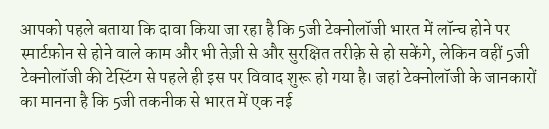आपको पहले बताया कि दावा किया जा रहा है कि 5जी टेक्नोलॉजी भारत में लॉन्च होने पर स्मार्टफ़ोन से होने वाले काम और भी तेज़ी से और सुरक्षित तरीक़े से हो सकेंगे, लेकिन वहीं 5जी टेक्नोलॉजी की टेस्टिंग से पहले ही इस पर विवाद शुरू हो गया है। जहां टेक्नोलॉजी के जानकारों का मानना है कि 5जी तकनीक से भारत में एक नई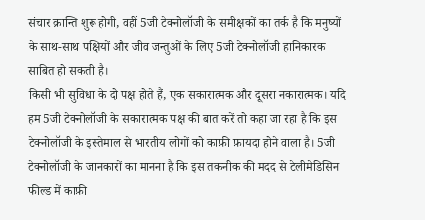संचार क्रान्ति शुरू होगी, वहीं 5जी टेक्नोलॉजी के समीक्षकों का तर्क है कि मनुष्यों के साथ-साथ पक्षियों और जीव जन्तुओं के लिए 5जी टेक्नोलॉजी हानिकारक साबित हो सकती है।
किसी भी सुविधा के दो पक्ष होते हैं, एक सकारात्मक और दूसरा नकारात्मक। यदि हम 5जी टेक्नोलॉजी के सकारात्मक पक्ष की बात करें तो कहा जा रहा है कि इस टेक्नोलॉजी के इस्तेमाल से भारतीय लोगों को काफ़ी फ़ायदा होने वाला है। 5जी टेक्नोलॉजी के जानकारों का मानना है कि इस तकनीक की मदद से टेलीमेडिसिन फील्ड में काफ़ी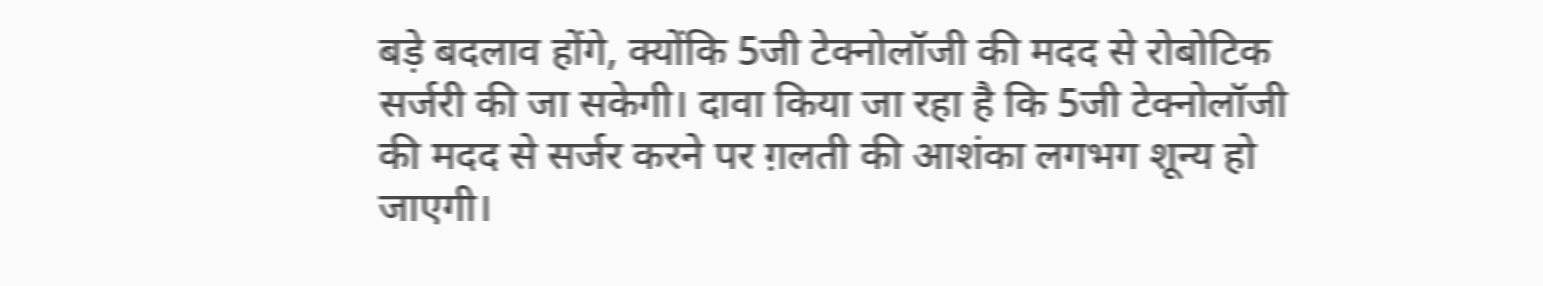बड़े बदलाव होंगे, क्योंकि 5जी टेक्नोलॉजी की मदद से रोबोटिक सर्जरी की जा सकेगी। दावा किया जा रहा है कि 5जी टेक्नोलॉजी की मदद से सर्जर करने पर ग़लती की आशंका लगभग शून्य हो जाएगी।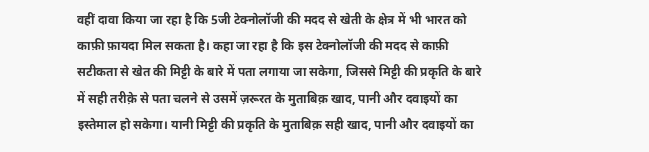वहीं दावा किया जा रहा है कि 5जी टेक्नोलॉजी की मदद से खेती के क्षेत्र में भी भारत को काफ़ी फ़ायदा मिल सकता है। कहा जा रहा है कि इस टेक्नोलॉजी की मदद से काफ़ी सटीकता से खेत की मिट्टी के बारे में पता लगाया जा सकेगा, जिससे मिट्टी की प्रकृति के बारे में सही तरीक़े से पता चलने से उसमें ज़रूरत के मुताबिक़ खाद, पानी और दवाइयों का इस्तेमाल हो सकेगा। यानी मिट्टी की प्रकृति के मुताबिक़ सही खाद, पानी और दवाइयों का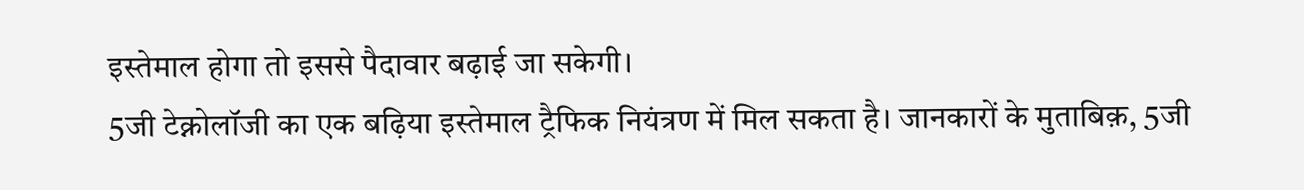इस्तेमाल होगा तो इससे पैदावार बढ़ाई जा सकेगी।
5जी टेक्नोलॉजी का एक बढ़िया इस्तेमाल ट्रैफिक नियंत्रण में मिल सकता है। जानकारों के मुताबिक़, 5जी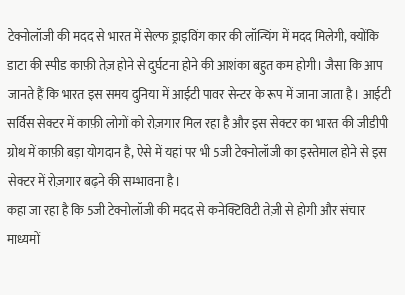टेक्नोलॉजी की मदद से भारत में सेल्फ ड्राइविंग कार की लॉन्चिंग में मदद मिलेगी, क्योंकि डाटा की स्पीड काफ़ी तेज़ होने से दुर्घटना होने की आशंका बहुत कम होगी। जैसा कि आप जानते हैं कि भारत इस समय दुनिया में आईटी पावर सेन्टर के रूप में जाना जाता है। आईटी सर्विस सेक्टर में काफ़ी लोगों को रोज़गार मिल रहा है और इस सेक्टर का भारत की जीडीपी ग्रोथ में काफ़ी बड़ा योगदान है, ऐसे में यहां पर भी 5जी टेक्नोलॉजी का इस्तेमाल होने से इस सेक्टर में रोज़गार बढ़ने की सम्भावना है।
कहा जा रहा है कि 5जी टेक्नोलॉजी की मदद से कनेक्टिविटी तेज़ी से होगी और संचार माध्यमों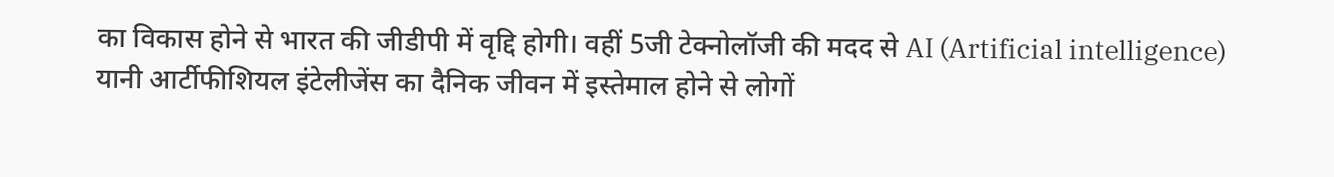का विकास होने से भारत की जीडीपी में वृद्दि होगी। वहीं 5जी टेक्नोलॉजी की मदद से AI (Artificial intelligence) यानी आर्टीफीशियल इंटेलीजेंस का दैनिक जीवन में इस्तेमाल होने से लोगों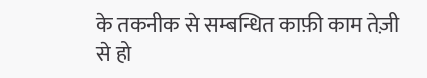के तकनीक से सम्बन्धित काफ़ी काम तेज़ी से हो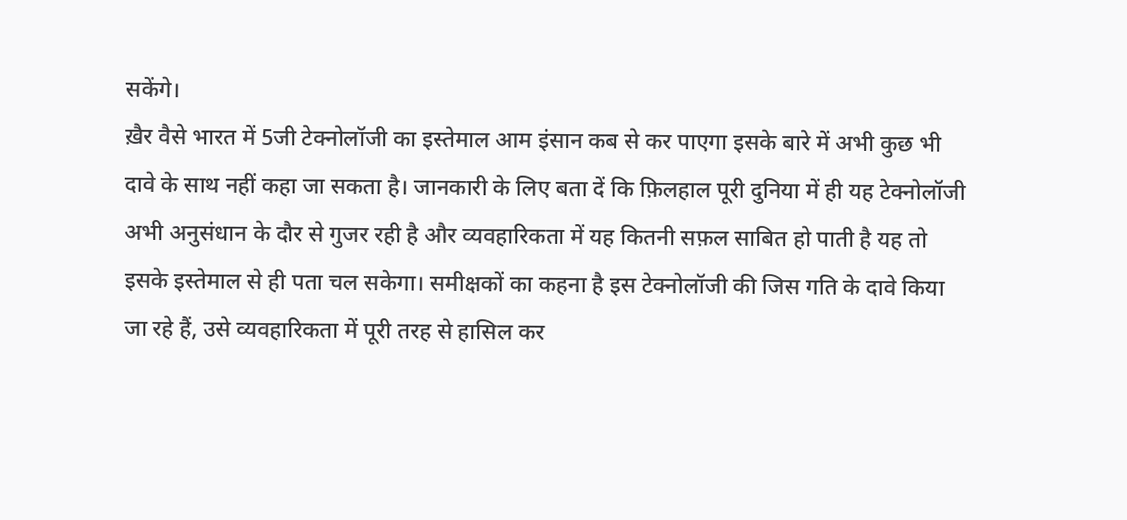सकेंगे।
ख़ैर वैसे भारत में 5जी टेक्नोलॉजी का इस्तेमाल आम इंसान कब से कर पाएगा इसके बारे में अभी कुछ भी दावे के साथ नहीं कहा जा सकता है। जानकारी के लिए बता दें कि फ़िलहाल पूरी दुनिया में ही यह टेक्नोलॉजी अभी अनुसंधान के दौर से गुजर रही है और व्यवहारिकता में यह कितनी सफ़ल साबित हो पाती है यह तो इसके इस्तेमाल से ही पता चल सकेगा। समीक्षकों का कहना है इस टेक्नोलॉजी की जिस गति के दावे किया जा रहे हैं, उसे व्यवहारिकता में पूरी तरह से हासिल कर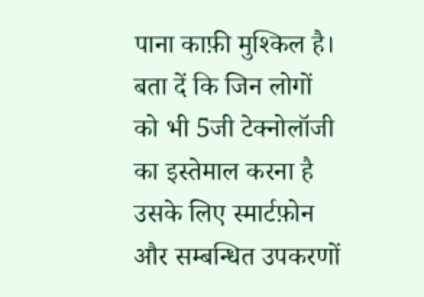पाना काफ़ी मुश्किल है।
बता दें कि जिन लोगों को भी 5जी टेक्नोलॉजी का इस्तेमाल करना है उसके लिए स्मार्टफ़ोन और सम्बन्धित उपकरणों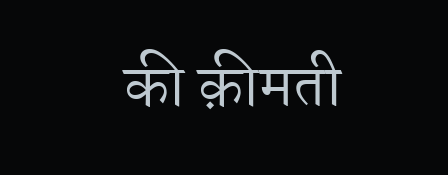की क़ीमती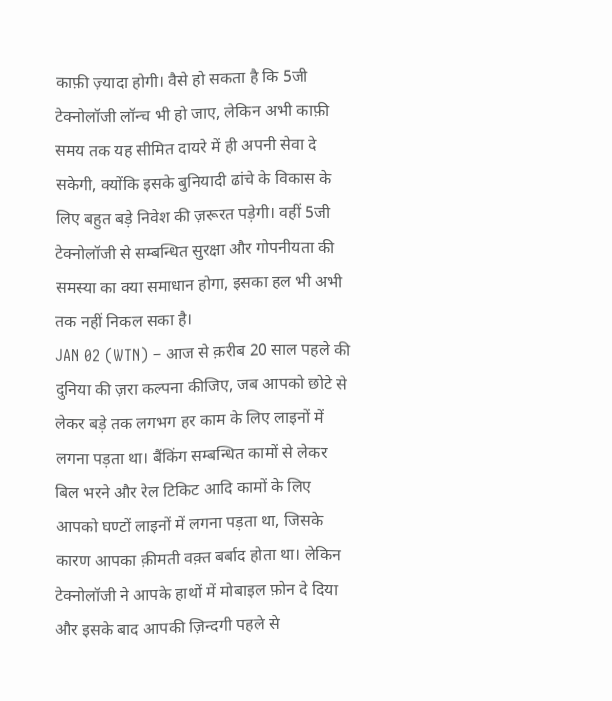काफ़ी ज़्यादा होगी। वैसे हो सकता है कि 5जी टेक्नोलॉजी लॉन्च भी हो जाए, लेकिन अभी काफ़ी समय तक यह सीमित दायरे में ही अपनी सेवा दे सकेगी, क्योंकि इसके बुनियादी ढांचे के विकास के लिए बहुत बड़े निवेश की ज़रूरत पड़ेगी। वहीं 5जी टेक्नोलॉजी से सम्बन्धित सुरक्षा और गोपनीयता की समस्या का क्या समाधान होगा, इसका हल भी अभी तक नहीं निकल सका है।
JAN 02 (WTN) – आज से क़रीब 20 साल पहले की दुनिया की ज़रा कल्पना कीजिए, जब आपको छोटे से लेकर बड़े तक लगभग हर काम के लिए लाइनों में लगना पड़ता था। बैंकिंग सम्बन्धित कामों से लेकर बिल भरने और रेल टिकिट आदि कामों के लिए आपको घण्टों लाइनों में लगना पड़ता था, जिसके कारण आपका क़ीमती वक़्त बर्बाद होता था। लेकिन टेक्नोलॉजी ने आपके हाथों में मोबाइल फ़ोन दे दिया और इसके बाद आपकी ज़िन्दगी पहले से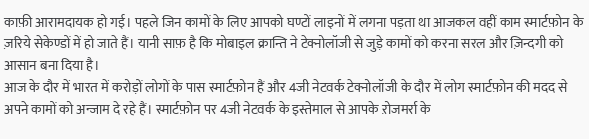काफ़ी आरामदायक हो गई। पहले जिन कामों के लिए आपको घण्टों लाइनों में लगना पड़ता था आजकल वहीं काम स्मार्टफ़ोन के ज़रिये सेकेण्डों में हो जाते हैं। यानी साफ़ है कि मोबाइल क्रान्ति ने टेक्नोलॉजी से जुड़े कामों को करना सरल और ज़िन्दगी को आसान बना दिया है।
आज के दौर में भारत में करोड़ों लोगों के पास स्मार्टफ़ोन हैं और 4जी नेटवर्क टेक्नोलॉजी के दौर में लोग स्मार्टफ़ोन की मदद से अपने कामों को अन्जाम दे रहे हैं। स्मार्टफ़ोन पर 4जी नेटवर्क के इस्तेमाल से आपके ऱोजमर्रा के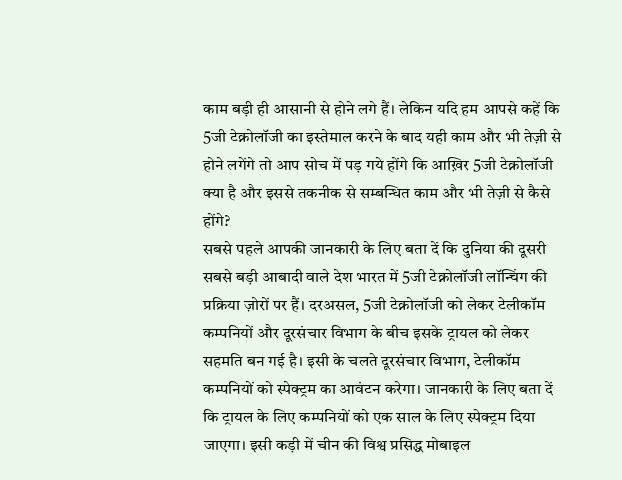काम बड़ी ही आसानी से होने लगे हैं। लेकिन यदि हम आपसे कहें कि 5जी टेक्नोलॉजी का इस्तेमाल करने के बाद यही काम और भी तेज़ी से होने लगेंगे तो आप सोच में पड़ गये होंगे कि आख़िर 5जी टेक्नोलॉजी क्या है और इससे तकनीक से सम्बन्धित काम और भी तेज़ी से कैसे होंगे?
सबसे पहले आपकी जानकारी के लिए बता दें कि दुनिया की दूसरी सबसे बड़ी आबादी वाले देश भारत में 5जी टेक्नोलॉजी लॉन्चिंग की प्रक्रिया ज़ोरों पर हैं। दरअसल, 5जी टेक्नोलॉजी को लेकर टेलीकॉम कम्पनियों और दूरसंचार विभाग के बीच इसके ट्रायल को लेकर सहमति बन गई है। इसी के चलते दूरसंचार विभाग, टेलीकॉम कम्पनियों को स्पेक्ट्रम का आवंटन करेगा। जानकारी के लिए बता दें कि ट्रायल के लिए कम्पनियों को एक साल के लिए स्पेक्ट्रम दिया जाएगा। इसी कड़ी में चीन की विश्व प्रसिद्ध मोबाइल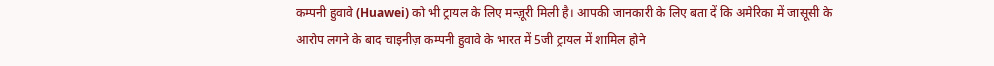कम्पनी हुवावे (Huawei) को भी ट्रायल के लिए मन्ज़ूरी मिली है। आपकी जानकारी के लिए बता दें कि अमेरिका में जासूसी के आरोप लगने के बाद चाइनीज़ कम्पनी हुवावे के भारत में 5जी ट्रायल में शामिल होने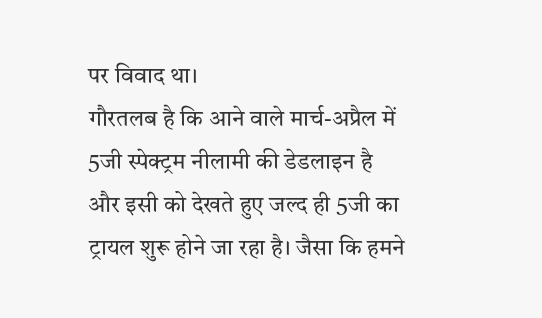पर विवाद था।
गौरतलब है कि आने वाले मार्च-अप्रैल में 5जी स्पेक्ट्रम नीलामी की डेडलाइन है और इसी को देखते हुए जल्द ही 5जी का ट्रायल शुरू होने जा रहा है। जैसा कि हमने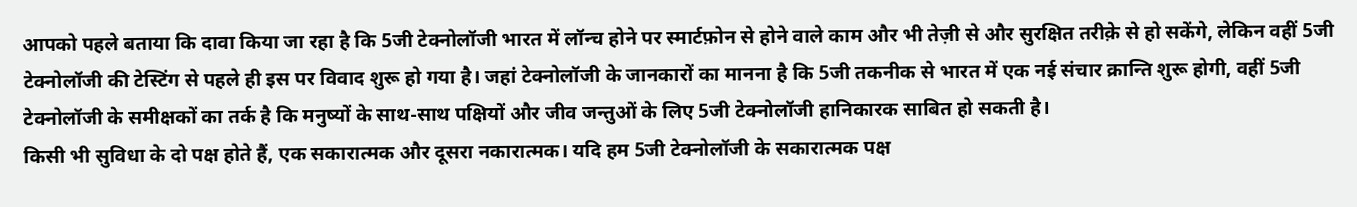आपको पहले बताया कि दावा किया जा रहा है कि 5जी टेक्नोलॉजी भारत में लॉन्च होने पर स्मार्टफ़ोन से होने वाले काम और भी तेज़ी से और सुरक्षित तरीक़े से हो सकेंगे, लेकिन वहीं 5जी टेक्नोलॉजी की टेस्टिंग से पहले ही इस पर विवाद शुरू हो गया है। जहां टेक्नोलॉजी के जानकारों का मानना है कि 5जी तकनीक से भारत में एक नई संचार क्रान्ति शुरू होगी, वहीं 5जी टेक्नोलॉजी के समीक्षकों का तर्क है कि मनुष्यों के साथ-साथ पक्षियों और जीव जन्तुओं के लिए 5जी टेक्नोलॉजी हानिकारक साबित हो सकती है।
किसी भी सुविधा के दो पक्ष होते हैं, एक सकारात्मक और दूसरा नकारात्मक। यदि हम 5जी टेक्नोलॉजी के सकारात्मक पक्ष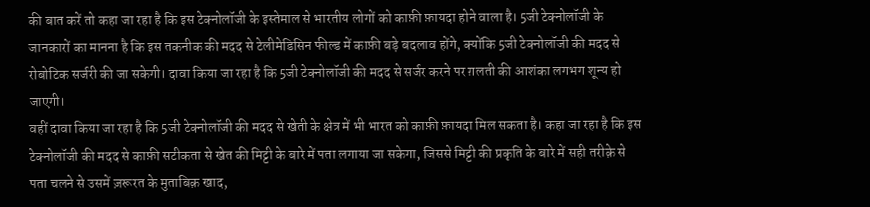की बात करें तो कहा जा रहा है कि इस टेक्नोलॉजी के इस्तेमाल से भारतीय लोगों को काफ़ी फ़ायदा होने वाला है। 5जी टेक्नोलॉजी के जानकारों का मानना है कि इस तकनीक की मदद से टेलीमेडिसिन फील्ड में काफ़ी बड़े बदलाव होंगे, क्योंकि 5जी टेक्नोलॉजी की मदद से रोबोटिक सर्जरी की जा सकेगी। दावा किया जा रहा है कि 5जी टेक्नोलॉजी की मदद से सर्जर करने पर ग़लती की आशंका लगभग शून्य हो जाएगी।
वहीं दावा किया जा रहा है कि 5जी टेक्नोलॉजी की मदद से खेती के क्षेत्र में भी भारत को काफ़ी फ़ायदा मिल सकता है। कहा जा रहा है कि इस टेक्नोलॉजी की मदद से काफ़ी सटीकता से खेत की मिट्टी के बारे में पता लगाया जा सकेगा, जिससे मिट्टी की प्रकृति के बारे में सही तरीक़े से पता चलने से उसमें ज़रूरत के मुताबिक़ खाद,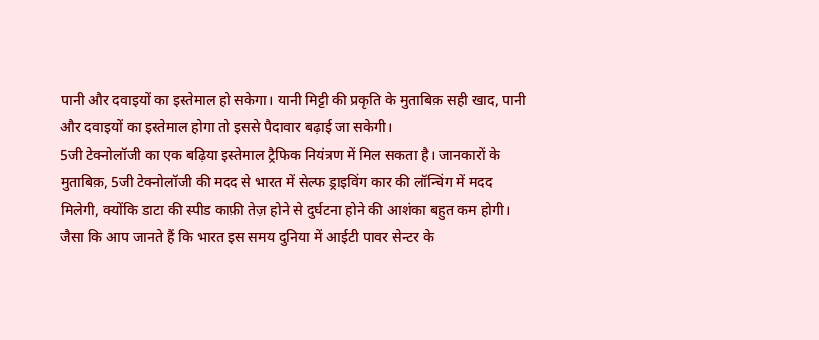पानी और दवाइयों का इस्तेमाल हो सकेगा। यानी मिट्टी की प्रकृति के मुताबिक़ सही खाद, पानी और दवाइयों का इस्तेमाल होगा तो इससे पैदावार बढ़ाई जा सकेगी।
5जी टेक्नोलॉजी का एक बढ़िया इस्तेमाल ट्रैफिक नियंत्रण में मिल सकता है। जानकारों के मुताबिक़, 5जी टेक्नोलॉजी की मदद से भारत में सेल्फ ड्राइविंग कार की लॉन्चिंग में मदद मिलेगी, क्योंकि डाटा की स्पीड काफ़ी तेज़ होने से दुर्घटना होने की आशंका बहुत कम होगी। जैसा कि आप जानते हैं कि भारत इस समय दुनिया में आईटी पावर सेन्टर के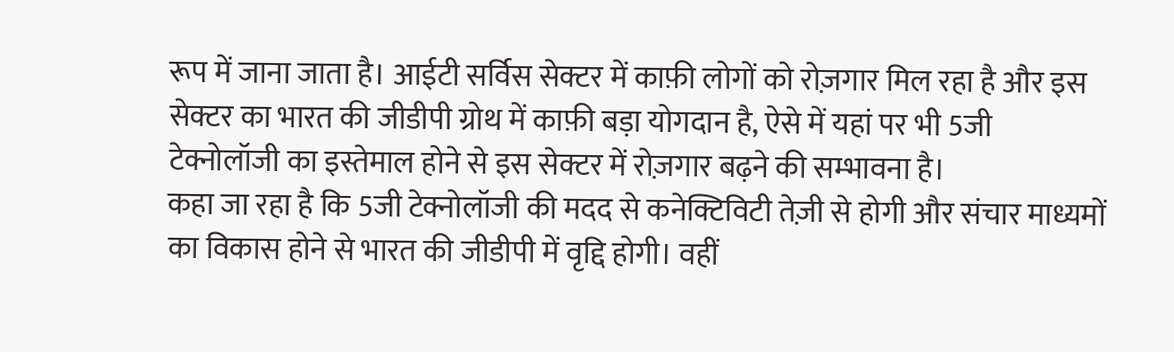रूप में जाना जाता है। आईटी सर्विस सेक्टर में काफ़ी लोगों को रोज़गार मिल रहा है और इस सेक्टर का भारत की जीडीपी ग्रोथ में काफ़ी बड़ा योगदान है, ऐसे में यहां पर भी 5जी टेक्नोलॉजी का इस्तेमाल होने से इस सेक्टर में रोज़गार बढ़ने की सम्भावना है।
कहा जा रहा है कि 5जी टेक्नोलॉजी की मदद से कनेक्टिविटी तेज़ी से होगी और संचार माध्यमों का विकास होने से भारत की जीडीपी में वृद्दि होगी। वहीं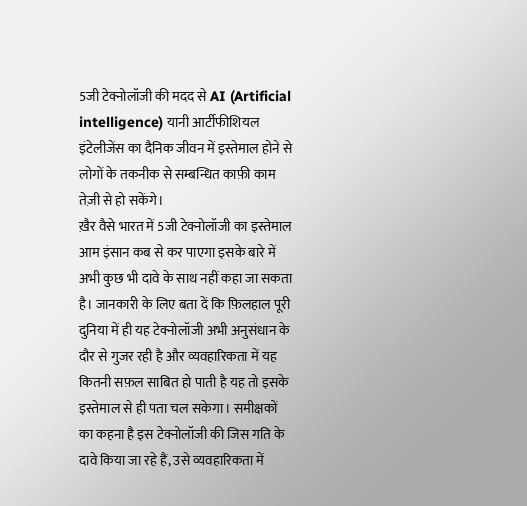5जी टेक्नोलॉजी की मदद से AI (Artificial intelligence) यानी आर्टीफीशियल इंटेलीजेंस का दैनिक जीवन में इस्तेमाल होने से लोगों के तकनीक से सम्बन्धित काफ़ी काम तेज़ी से हो सकेंगे।
ख़ैर वैसे भारत में 5जी टेक्नोलॉजी का इस्तेमाल आम इंसान कब से कर पाएगा इसके बारे में अभी कुछ भी दावे के साथ नहीं कहा जा सकता है। जानकारी के लिए बता दें कि फ़िलहाल पूरी दुनिया में ही यह टेक्नोलॉजी अभी अनुसंधान के दौर से गुजर रही है और व्यवहारिकता में यह कितनी सफ़ल साबित हो पाती है यह तो इसके इस्तेमाल से ही पता चल सकेगा। समीक्षकों का कहना है इस टेक्नोलॉजी की जिस गति के दावे किया जा रहे हैं, उसे व्यवहारिकता में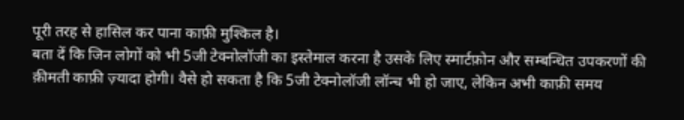पूरी तरह से हासिल कर पाना काफ़ी मुश्किल है।
बता दें कि जिन लोगों को भी 5जी टेक्नोलॉजी का इस्तेमाल करना है उसके लिए स्मार्टफ़ोन और सम्बन्धित उपकरणों की क़ीमती काफ़ी ज़्यादा होगी। वैसे हो सकता है कि 5जी टेक्नोलॉजी लॉन्च भी हो जाए, लेकिन अभी काफ़ी समय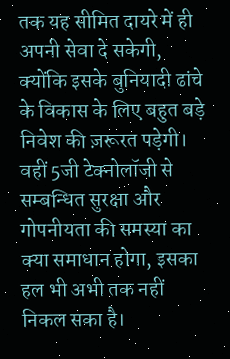तक यह सीमित दायरे में ही अपनी सेवा दे सकेगी, क्योंकि इसके बुनियादी ढांचे के विकास के लिए बहुत बड़े निवेश की ज़रूरत पड़ेगी। वहीं 5जी टेक्नोलॉजी से सम्बन्धित सुरक्षा और गोपनीयता की समस्या का क्या समाधान होगा, इसका हल भी अभी तक नहीं निकल सका है।